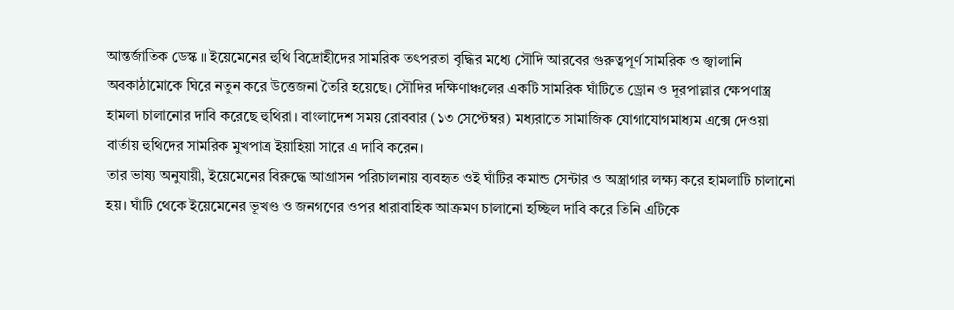আন্তর্জাতিক ডেস্ক ॥ ইয়েমেনের হুথি বিদ্রোহীদের সামরিক তৎপরতা বৃদ্ধির মধ্যে সৌদি আরবের গুরুত্বপূর্ণ সামরিক ও জ্বালানি অবকাঠামোকে ঘিরে নতুন করে উত্তেজনা তৈরি হয়েছে। সৌদির দক্ষিণাঞ্চলের একটি সামরিক ঘাঁটিতে ড্রোন ও দূরপাল্লার ক্ষেপণাস্ত্র হামলা চালানোর দাবি করেছে হুথিরা। বাংলাদেশ সময় রোববার (১৩ সেপ্টেম্বর) মধ্যরাতে সামাজিক যোগাযোগমাধ্যম এক্সে দেওয়া বার্তায় হুথিদের সামরিক মুখপাত্র ইয়াহিয়া সারে এ দাবি করেন।
তার ভাষ্য অনুযায়ী, ইয়েমেনের বিরুদ্ধে আগ্রাসন পরিচালনায় ব্যবহৃত ওই ঘাঁটির কমান্ড সেন্টার ও অস্ত্রাগার লক্ষ্য করে হামলাটি চালানো হয়। ঘাঁটি থেকে ইয়েমেনের ভূখণ্ড ও জনগণের ওপর ধারাবাহিক আক্রমণ চালানো হচ্ছিল দাবি করে তিনি এটিকে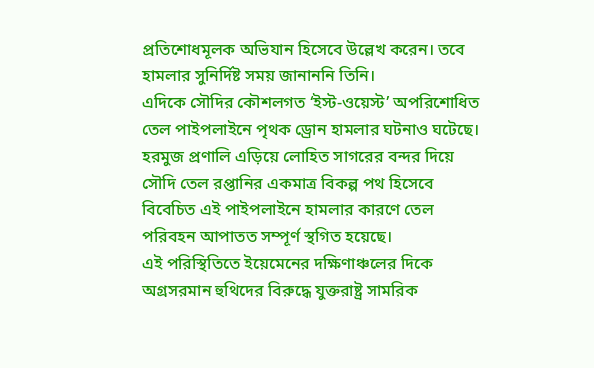প্রতিশোধমূলক অভিযান হিসেবে উল্লেখ করেন। তবে হামলার সুনির্দিষ্ট সময় জানাননি তিনি।
এদিকে সৌদির কৌশলগত ‘ইস্ট-ওয়েস্ট’ অপরিশোধিত তেল পাইপলাইনে পৃথক ড্রোন হামলার ঘটনাও ঘটেছে। হরমুজ প্রণালি এড়িয়ে লোহিত সাগরের বন্দর দিয়ে সৌদি তেল রপ্তানির একমাত্র বিকল্প পথ হিসেবে বিবেচিত এই পাইপলাইনে হামলার কারণে তেল পরিবহন আপাতত সম্পূর্ণ স্থগিত হয়েছে।
এই পরিস্থিতিতে ইয়েমেনের দক্ষিণাঞ্চলের দিকে অগ্রসরমান হুথিদের বিরুদ্ধে যুক্তরাষ্ট্র সামরিক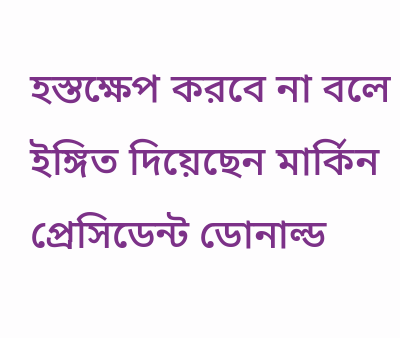হস্তক্ষেপ করবে না বলে ইঙ্গিত দিয়েছেন মার্কিন প্রেসিডেন্ট ডোনাল্ড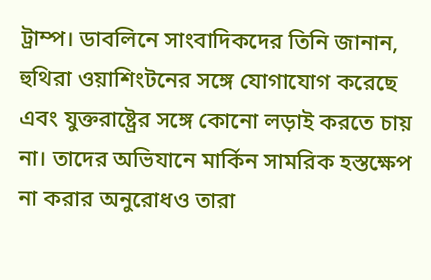ট্রাম্প। ডাবলিনে সাংবাদিকদের তিনি জানান, হুথিরা ওয়াশিংটনের সঙ্গে যোগাযোগ করেছে এবং যুক্তরাষ্ট্রের সঙ্গে কোনো লড়াই করতে চায় না। তাদের অভিযানে মার্কিন সামরিক হস্তক্ষেপ না করার অনুরোধও তারা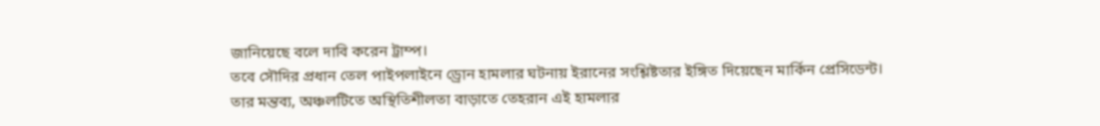জানিয়েছে বলে দাবি করেন ট্রাম্প।
তবে সৌদির প্রধান তেল পাইপলাইনে ড্রোন হামলার ঘটনায় ইরানের সংশ্লিষ্টতার ইঙ্গিত দিয়েছেন মার্কিন প্রেসিডেন্ট। তার মন্তব্য, অঞ্চলটিতে অস্থিতিশীলতা বাড়াতে তেহরান এই হামলার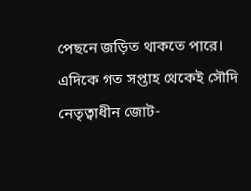পেছনে জড়িত থাকতে পারে।
এদিকে গত সপ্তাহ থেকেই সৌদি নেতৃত্বাধীন জোট-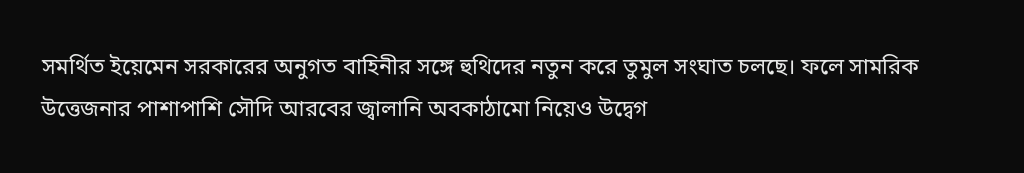সমর্থিত ইয়েমেন সরকারের অনুগত বাহিনীর সঙ্গে হুথিদের নতুন করে তুমুল সংঘাত চলছে। ফলে সামরিক উত্তেজনার পাশাপাশি সৌদি আরবের জ্বালানি অবকাঠামো নিয়েও উদ্বেগ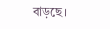বাড়ছে।